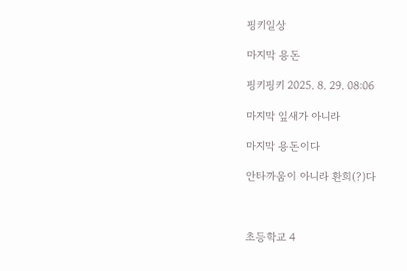핑키일상

마지막 용돈

핑키핑키 2025. 8. 29. 08:06

마지막 잎새가 아니라

마지막 용돈이다

안타까움이 아니라 환희(?)다



초등학교 4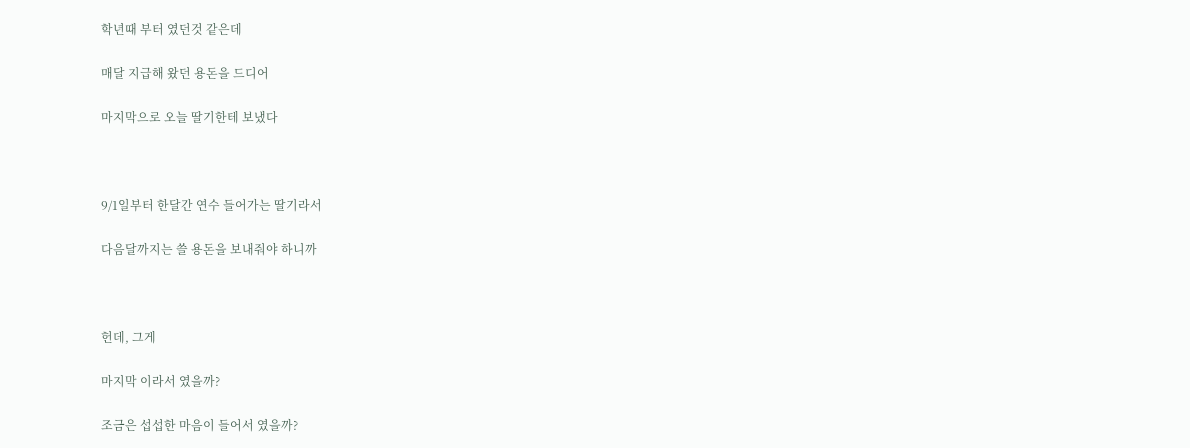학년때 부터 였던것 같은데

매달 지급해 왔던 용돈을 드디어

마지막으로 오늘 딸기한테 보냈다



9/1일부터 한달간 연수 들어가는 딸기라서

다음달까지는 쓸 용돈을 보내줘야 하니까



헌데, 그게

마지막 이라서 였을까?

조금은 섭섭한 마음이 들어서 였을까?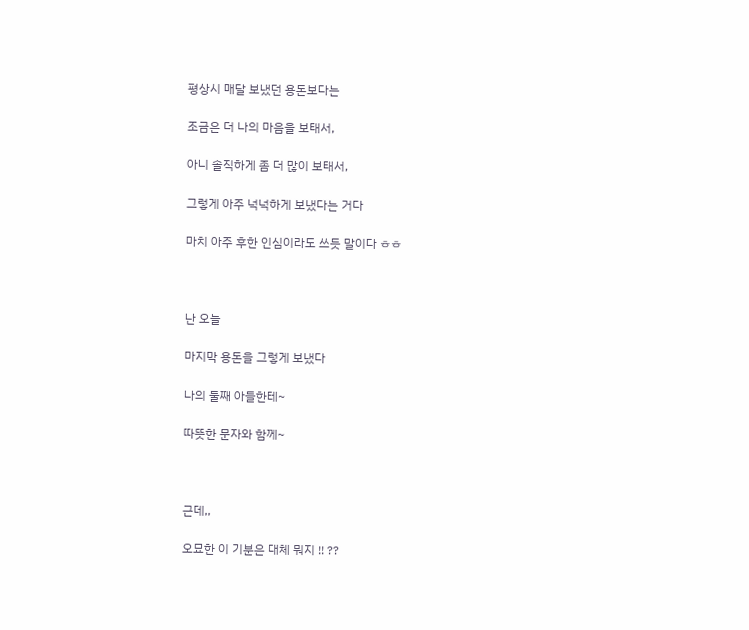평상시 매달 보냈던 용돈보다는

조금은 더 나의 마음을 보태서,

아니 솔직하게 좀 더 많이 보태서,

그렇게 아주 넉넉하게 보냈다는 거다

마치 아주 후한 인심이라도 쓰듯 말이다 ㅎㅎ



난 오늘

마지막 용돈을 그렇게 보냈다

나의 둘째 아들한테~

따뜻한 문자와 함께~



근데,,

오묘한 이 기분은 대체 뭐지 !! ??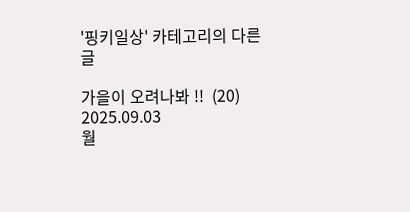'핑키일상' 카테고리의 다른 글

가을이 오려나봐 !!  (20) 2025.09.03
월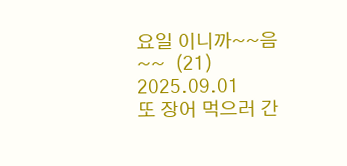요일 이니까~~음~~  (21) 2025.09.01
또 장어 먹으러 간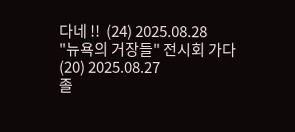다네 !!  (24) 2025.08.28
"뉴욕의 거장들" 전시회 가다  (20) 2025.08.27
졸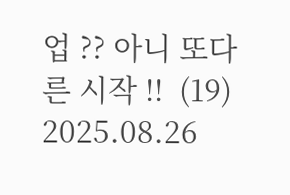업 ?? 아니 또다른 시작 !!  (19) 2025.08.26